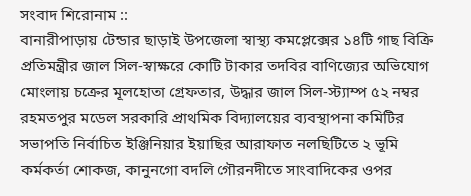সংবাদ শিরোনাম ::
বানারীপাড়ায় টেন্ডার ছাড়াই উপজেলা স্বাস্থ্য কমপ্লেক্সের ১৪টি গাছ বিক্রি প্রতিমন্ত্রীর জাল সিল-স্বাক্ষরে কোটি টাকার তদবির বাণিজ্যের অভিযোগ মোংলায় চক্রের মূলহোতা গ্রেফতার, উদ্ধার জাল সিল-স্ট্যাম্প ৫২ নম্বর রহমতপুর মডেল সরকারি প্রাথমিক বিদ্যালয়ের ব্যবস্থাপনা কমিটির সভাপতি নির্বাচিত ইঞ্জিনিয়ার ইয়াছির আরাফাত নলছিটিতে ২ ভূমি কর্মকর্তা শোকজ, কানুনগো বদলি গৌরনদীতে সাংবাদিকের ওপর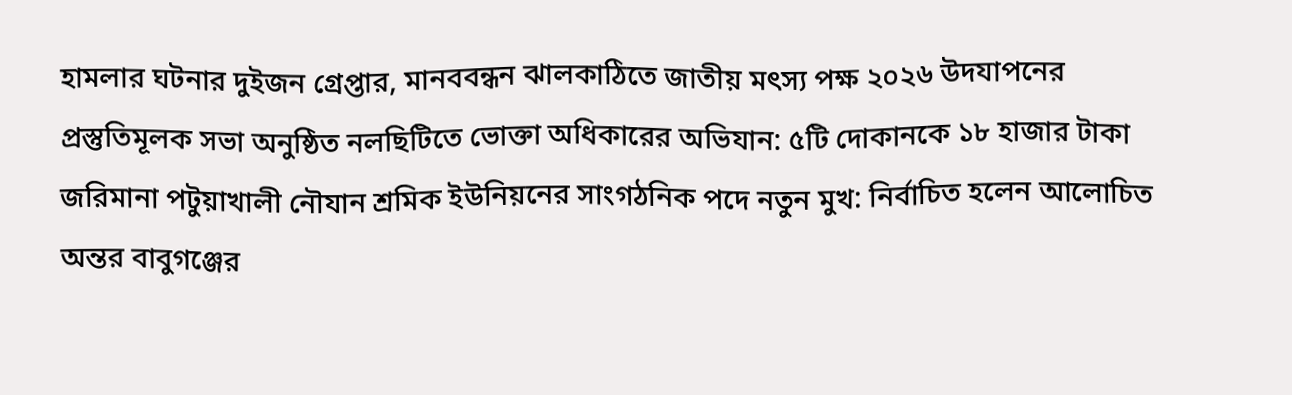হামলার ঘটনার দুইজন গ্রেপ্তার, মানববন্ধন ঝালকাঠিতে জাতীয় মৎস্য পক্ষ ২০২৬ উদযাপনের প্রস্তুতিমূলক সভা অনুষ্ঠিত নলছিটিতে ভোক্তা অধিকারের অভিযান: ৫টি দোকানকে ১৮ হাজার টাকা জরিমানা পটুয়াখালী নৌযান শ্রমিক ইউনিয়নের সাংগঠনিক পদে নতুন মুখ: নির্বাচিত হলেন আলোচিত অন্তর বাবুগঞ্জের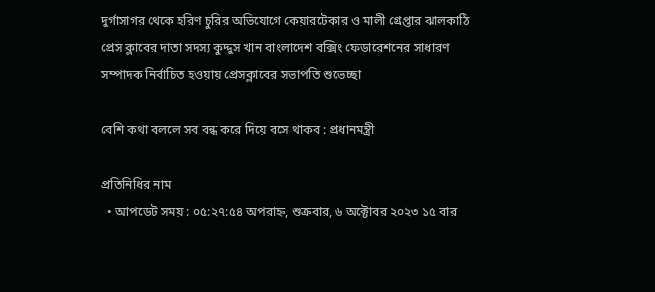দুর্গাসাগর থেকে হরিণ চুরির অভিযোগে কেয়ারটেকার ও মালী গ্রেপ্তার ঝালকাঠি প্রেস ক্লাবের দাতা সদস্য কুদ্দুস খান বাংলাদেশ বক্সিং ফেডারেশনের সাধারণ সম্পাদক নির্বাচিত হওয়ায় প্রেসক্লাবের সভাপতি শুভেচ্ছা

বেশি কথা বললে সব বন্ধ করে দিয়ে বসে থাকব : প্রধানমন্ত্রী

প্রতিনিধির নাম
  • আপডেট সময় : ০৫:২৭:৫৪ অপরাহ্ন, শুক্রবার, ৬ অক্টোবর ২০২৩ ১৫ বার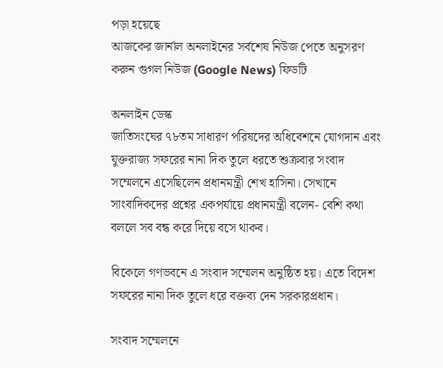পড়া হয়েছে
আজকের জার্নাল অনলাইনের সর্বশেষ নিউজ পেতে অনুসরণ করুন গুগল নিউজ (Google News) ফিডটি

অনলাইন ডেস্ক
জাতিসংঘের ৭৮তম সাধারণ পরিষদের অধিবেশনে যোগদান এবং যুক্তরাজ্য সফরের নানা দিক তুলে ধরতে শুক্রবার সংবাদ সম্মেলনে এসেছিলেন প্রধানমন্ত্রী শেখ হাসিনা। সেখানে সাংবাদিকদের প্রশ্নের একপর্যায়ে প্রধানমন্ত্রী বলেন- বেশি কথা বললে সব বন্ধ করে দিয়ে বসে থাকব।

বিকেলে গণভবনে এ সংবাদ সম্মেলন অনুষ্ঠিত হয়। এতে বিদেশ সফরের নানা দিক তুলে ধরে বক্তব্য দেন সরকারপ্রধান।

সংবাদ সম্মেলনে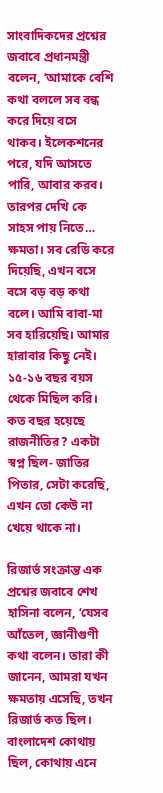সাংবাদিকদের প্রশ্নের জবাবে প্রধানমন্ত্রী বলেন, ‘আমাকে বেশি কথা বললে সব বন্ধ করে দিয়ে বসে থাকব। ইলেকশনের পরে, যদি আসতে পারি, আবার করব। তারপর দেখি কে সাহস পায় নিতে… ক্ষমতা। সব রেডি করে দিয়েছি, এখন বসে বসে বড় বড় কথা বলে। আমি বাবা-মা সব হারিয়েছি। আমার হারাবার কিছু নেই। ১৫-১৬ বছর বয়স থেকে মিছিল করি। কত বছর হয়েছে রাজনীতির? একটা স্বপ্ন ছিল- জাতির পিতার, সেটা করেছি, এখন তো কেউ না খেয়ে থাকে না।

রিজার্ভ সংক্রান্ত এক প্রশ্নের জবাবে শেখ হাসিনা বলেন, ‘যেসব আঁতেল, জ্ঞানীগুণী কথা বলেন। তারা কী জানেন, আমরা যখন ক্ষমতায় এসেছি, তখন রিজার্ভ কত ছিল। বাংলাদেশ কোথায় ছিল, কোথায় এনে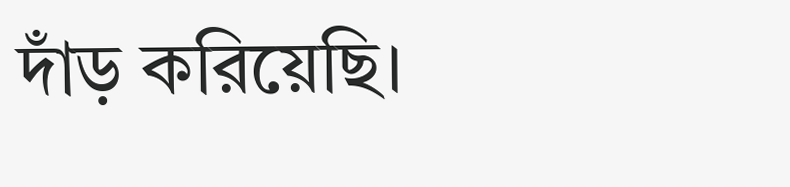দাঁড় করিয়েছি।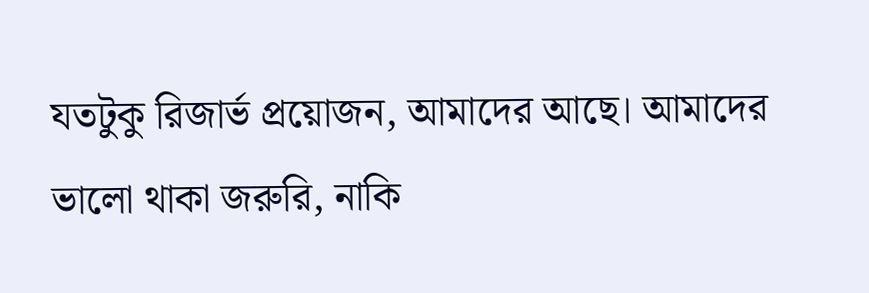যতটুকু রিজার্ভ প্রয়োজন, আমাদের আছে। আমাদের ভালো থাকা জরুরি, নাকি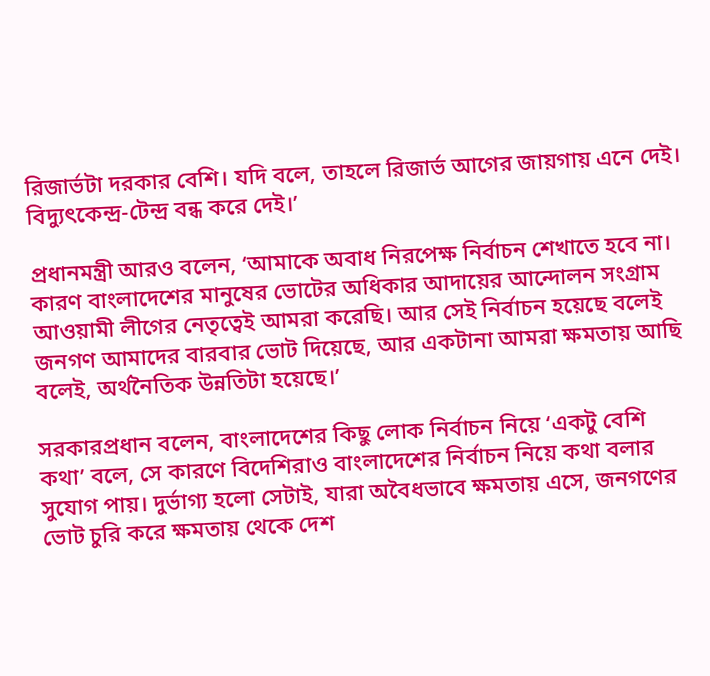রিজার্ভটা দরকার বেশি। যদি বলে, তাহলে রিজার্ভ আগের জায়গায় এনে দেই। বিদ্যুৎকেন্দ্র-টেন্দ্র বন্ধ করে দেই।’

প্রধানমন্ত্রী আরও বলেন, ‘আমাকে অবাধ নিরপেক্ষ নির্বাচন শেখাতে হবে না। কারণ বাংলাদেশের মানুষের ভোটের অধিকার আদায়ের আন্দোলন সংগ্রাম আওয়ামী লীগের নেতৃত্বেই আমরা করেছি। আর সেই নির্বাচন হয়েছে বলেই জনগণ আমাদের বারবার ভোট দিয়েছে, আর একটানা আমরা ক্ষমতায় আছি বলেই, অর্থনৈতিক উন্নতিটা হয়েছে।’

সরকারপ্রধান বলেন, বাংলাদেশের কিছু লোক নির্বাচন নিয়ে ‘একটু বেশি কথা’ বলে, সে কারণে বিদেশিরাও বাংলাদেশের নির্বাচন নিয়ে কথা বলার সুযোগ পায়। দুর্ভাগ্য হলো সেটাই, যারা অবৈধভাবে ক্ষমতায় এসে, জনগণের ভোট চুরি করে ক্ষমতায় থেকে দেশ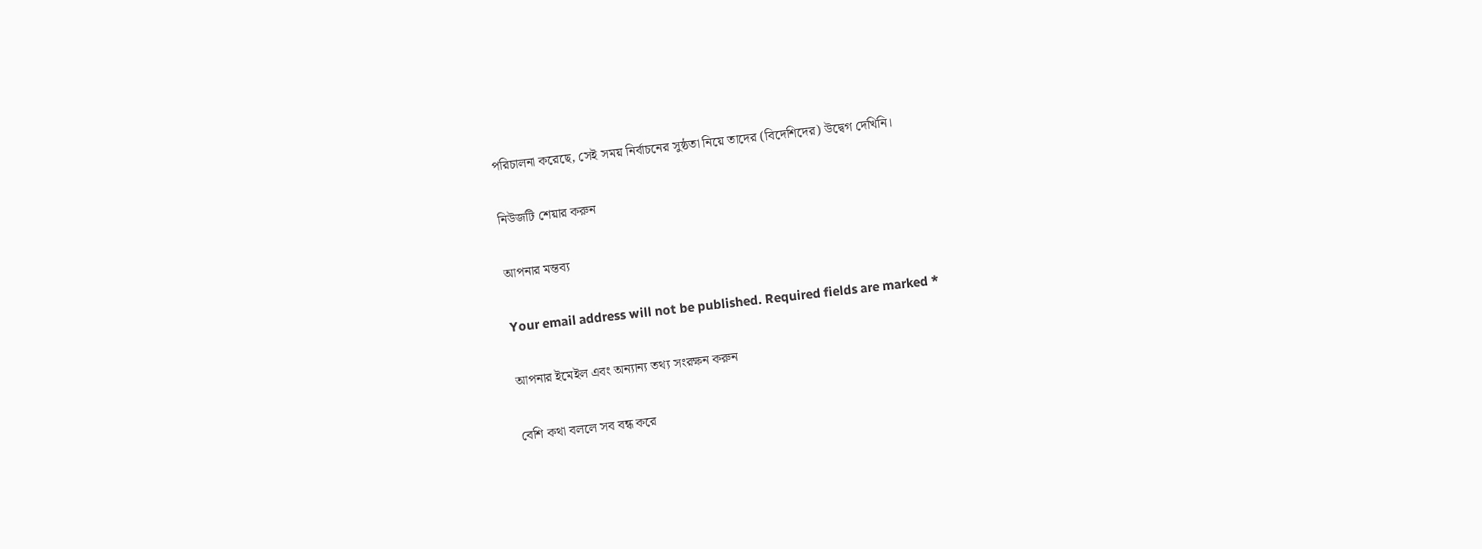পরিচালনা করেছে, সেই সময় নির্বাচনের সুষ্ঠতা নিয়ে তাদের (বিদেশিদের) উদ্বেগ দেখিনি।

নিউজটি শেয়ার করুন

আপনার মন্তব্য

Your email address will not be published. Required fields are marked *

আপনার ইমেইল এবং অন্যান্য তথ্য সংরক্ষন করুন

বেশি কথা বললে সব বন্ধ করে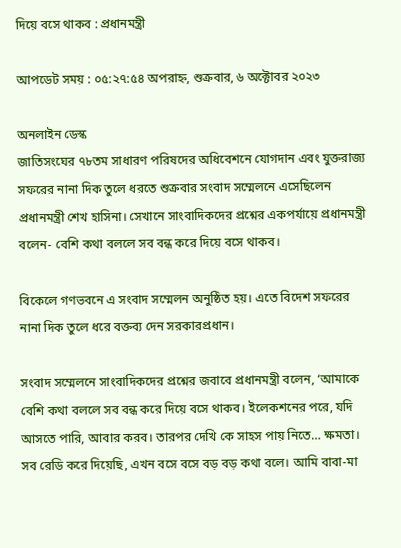দিয়ে বসে থাকব : প্রধানমন্ত্রী

আপডেট সময় : ০৫:২৭:৫৪ অপরাহ্ন, শুক্রবার, ৬ অক্টোবর ২০২৩

অনলাইন ডেস্ক
জাতিসংঘের ৭৮তম সাধারণ পরিষদের অধিবেশনে যোগদান এবং যুক্তরাজ্য সফরের নানা দিক তুলে ধরতে শুক্রবার সংবাদ সম্মেলনে এসেছিলেন প্রধানমন্ত্রী শেখ হাসিনা। সেখানে সাংবাদিকদের প্রশ্নের একপর্যায়ে প্রধানমন্ত্রী বলেন- বেশি কথা বললে সব বন্ধ করে দিয়ে বসে থাকব।

বিকেলে গণভবনে এ সংবাদ সম্মেলন অনুষ্ঠিত হয়। এতে বিদেশ সফরের নানা দিক তুলে ধরে বক্তব্য দেন সরকারপ্রধান।

সংবাদ সম্মেলনে সাংবাদিকদের প্রশ্নের জবাবে প্রধানমন্ত্রী বলেন, ‘আমাকে বেশি কথা বললে সব বন্ধ করে দিয়ে বসে থাকব। ইলেকশনের পরে, যদি আসতে পারি, আবার করব। তারপর দেখি কে সাহস পায় নিতে… ক্ষমতা। সব রেডি করে দিয়েছি, এখন বসে বসে বড় বড় কথা বলে। আমি বাবা-মা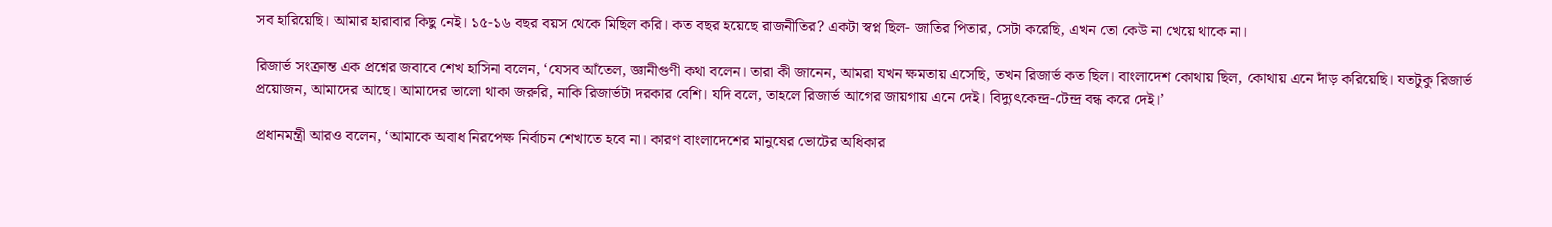সব হারিয়েছি। আমার হারাবার কিছু নেই। ১৫-১৬ বছর বয়স থেকে মিছিল করি। কত বছর হয়েছে রাজনীতির? একটা স্বপ্ন ছিল- জাতির পিতার, সেটা করেছি, এখন তো কেউ না খেয়ে থাকে না।

রিজার্ভ সংক্রান্ত এক প্রশ্নের জবাবে শেখ হাসিনা বলেন, ‘যেসব আঁতেল, জ্ঞানীগুণী কথা বলেন। তারা কী জানেন, আমরা যখন ক্ষমতায় এসেছি, তখন রিজার্ভ কত ছিল। বাংলাদেশ কোথায় ছিল, কোথায় এনে দাঁড় করিয়েছি। যতটুকু রিজার্ভ প্রয়োজন, আমাদের আছে। আমাদের ভালো থাকা জরুরি, নাকি রিজার্ভটা দরকার বেশি। যদি বলে, তাহলে রিজার্ভ আগের জায়গায় এনে দেই। বিদ্যুৎকেন্দ্র-টেন্দ্র বন্ধ করে দেই।’

প্রধানমন্ত্রী আরও বলেন, ‘আমাকে অবাধ নিরপেক্ষ নির্বাচন শেখাতে হবে না। কারণ বাংলাদেশের মানুষের ভোটের অধিকার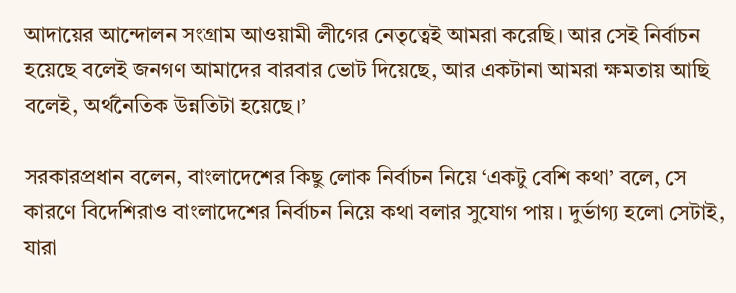আদায়ের আন্দোলন সংগ্রাম আওয়ামী লীগের নেতৃত্বেই আমরা করেছি। আর সেই নির্বাচন হয়েছে বলেই জনগণ আমাদের বারবার ভোট দিয়েছে, আর একটানা আমরা ক্ষমতায় আছি বলেই, অর্থনৈতিক উন্নতিটা হয়েছে।’

সরকারপ্রধান বলেন, বাংলাদেশের কিছু লোক নির্বাচন নিয়ে ‘একটু বেশি কথা’ বলে, সে কারণে বিদেশিরাও বাংলাদেশের নির্বাচন নিয়ে কথা বলার সুযোগ পায়। দুর্ভাগ্য হলো সেটাই, যারা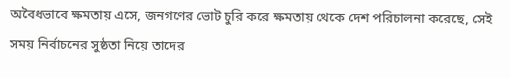অবৈধভাবে ক্ষমতায় এসে, জনগণের ভোট চুরি করে ক্ষমতায় থেকে দেশ পরিচালনা করেছে, সেই সময় নির্বাচনের সুষ্ঠতা নিয়ে তাদের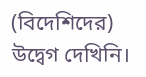(বিদেশিদের) উদ্বেগ দেখিনি।